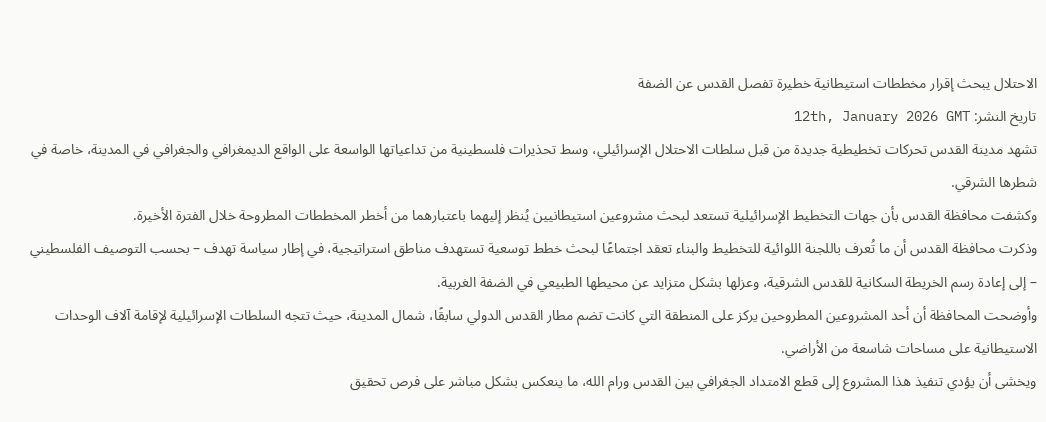الاحتلال يبحث إقرار مخططات استيطانية خطيرة تفصل القدس عن الضفة
تاريخ النشر: 12th, January 2026 GMT
تشهد مدينة القدس تحركات تخطيطية جديدة من قبل سلطات الاحتلال الإسرائيلي، وسط تحذيرات فلسطينية من تداعياتها الواسعة على الواقع الديمغرافي والجغرافي في المدينة، خاصة في شطرها الشرقي.
وكشفت محافظة القدس بأن جهات التخطيط الإسرائيلية تستعد لبحث مشروعين استيطانيين يُنظر إليهما باعتبارهما من أخطر المخططات المطروحة خلال الفترة الأخيرة.
وذكرت محافظة القدس أن ما تُعرف باللجنة اللوائية للتخطيط والبناء تعقد اجتماعًا لبحث خطط توسعية تستهدف مناطق استراتيجية، في إطار سياسة تهدف – بحسب التوصيف الفلسطيني – إلى إعادة رسم الخريطة السكانية للقدس الشرقية، وعزلها بشكل متزايد عن محيطها الطبيعي في الضفة الغربية.
وأوضحت المحافظة أن أحد المشروعين المطروحين يركز على المنطقة التي كانت تضم مطار القدس الدولي سابقًا، شمال المدينة، حيث تتجه السلطات الإسرائيلية لإقامة آلاف الوحدات الاستيطانية على مساحات شاسعة من الأراضي.
ويخشى أن يؤدي تنفيذ هذا المشروع إلى قطع الامتداد الجغرافي بين القدس ورام الله، ما ينعكس بشكل مباشر على فرص تحقيق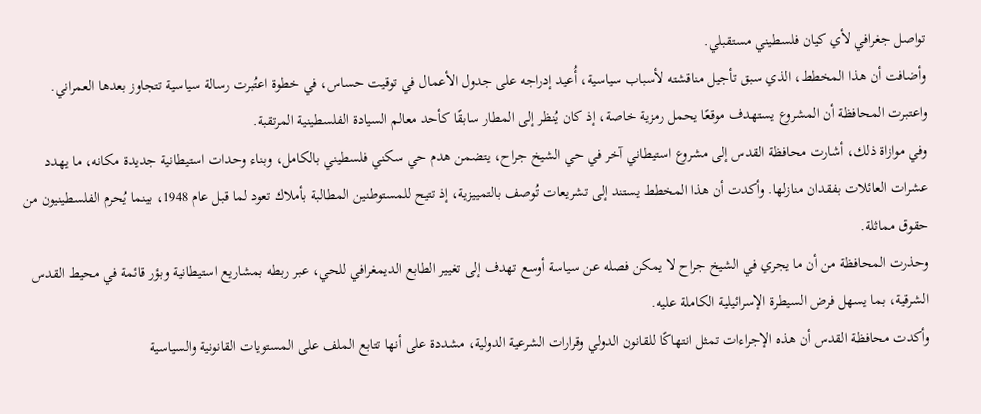تواصل جغرافي لأي كيان فلسطيني مستقبلي.
وأضافت أن هذا المخطط، الذي سبق تأجيل مناقشته لأسباب سياسية، أُعيد إدراجه على جدول الأعمال في توقيت حساس، في خطوة اعتُبرت رسالة سياسية تتجاوز بعدها العمراني. واعتبرت المحافظة أن المشروع يستهدف موقعًا يحمل رمزية خاصة، إذ كان يُنظر إلى المطار سابقًا كأحد معالم السيادة الفلسطينية المرتقبة.
وفي موازاة ذلك، أشارت محافظة القدس إلى مشروع استيطاني آخر في حي الشيخ جراح، يتضمن هدم حي سكني فلسطيني بالكامل، وبناء وحدات استيطانية جديدة مكانه، ما يهدد عشرات العائلات بفقدان منازلها. وأكدت أن هذا المخطط يستند إلى تشريعات تُوصف بالتمييزية، إذ تتيح للمستوطنين المطالبة بأملاك تعود لما قبل عام 1948، بينما يُحرم الفلسطينيون من حقوق مماثلة.
وحذرت المحافظة من أن ما يجري في الشيخ جراح لا يمكن فصله عن سياسة أوسع تهدف إلى تغيير الطابع الديمغرافي للحي، عبر ربطه بمشاريع استيطانية وبؤر قائمة في محيط القدس الشرقية، بما يسهل فرض السيطرة الإسرائيلية الكاملة عليه.
وأكدت محافظة القدس أن هذه الإجراءات تمثل انتهاكًا للقانون الدولي وقرارات الشرعية الدولية، مشددة على أنها تتابع الملف على المستويات القانونية والسياسية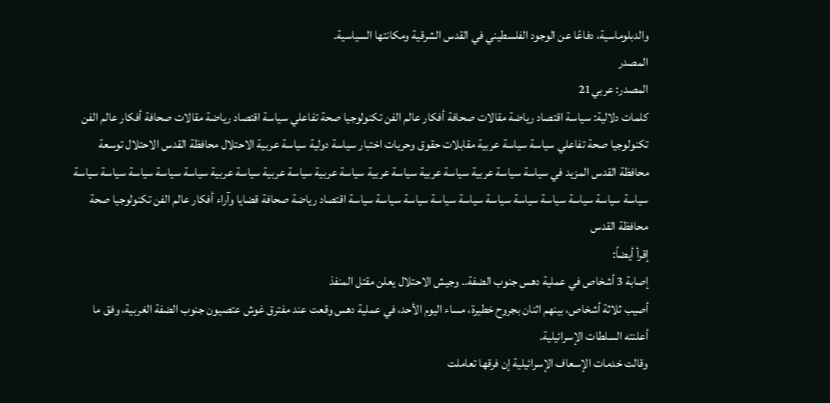والدبلوماسية، دفاعًا عن الوجود الفلسطيني في القدس الشرقية ومكانتها السياسية.
المصدر
المصدر: عربي21
كلمات دلالية: سياسة اقتصاد رياضة مقالات صحافة أفكار عالم الفن تكنولوجيا صحة تفاعلي سياسة اقتصاد رياضة مقالات صحافة أفكار عالم الفن تكنولوجيا صحة تفاعلي سياسة سياسة عربية مقابلات حقوق وحريات اختبار سياسة دولية سياسة عربية الاحتلال محافظة القدس الاحتلال توسعة محافظة القدس المزيد في سياسة سياسة عربية سياسة عربية سياسة عربية سياسة عربية سياسة عربية سياسة عربية سياسة سياسة سياسة سياسة سياسة سياسة سياسة سياسة سياسة سياسة سياسة سياسة سياسة سياسة سياسة سياسة اقتصاد رياضة صحافة قضايا وآراء أفكار عالم الفن تكنولوجيا صحة محافظة القدس
إقرأ أيضاً:
إصابة 3 أشخاص في عملية دهس جنوب الضفة.. وجيش الاحتلال يعلن مقتل المنفذ
أصيب ثلاثة أشخاص، بينهم اثنان بجروح خطيرة، مساء اليوم الأحد، في عملية دهس وقعت عند مفترق غوش عتصيون جنوب الضفة الغربية، وفق ما أعلنته السلطات الإسرائيلية.
وقالت خدمات الإسعاف الإسرائيلية إن فرقها تعاملت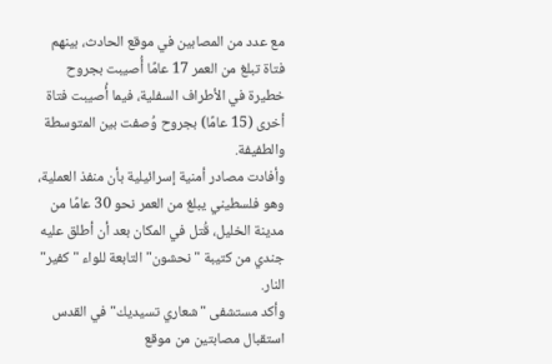مع عدد من المصابين في موقع الحادث، بينهم فتاة تبلغ من العمر 17 عامًا أُصيبت بجروح خطيرة في الأطراف السفلية، فيما أُصيبت فتاة أخرى (15 عامًا) بجروح وُصفت بين المتوسطة والطفيفة.
وأفادت مصادر أمنية إسرائيلية بأن منفذ العملية، وهو فلسطيني يبلغ من العمر نحو 30 عامًا من مدينة الخليل، قُتل في المكان بعد أن أطلق عليه جندي من كتيبة "نحشون" التابعة للواء "كفير" النار.
وأكد مستشفى "شعاري تسيديك" في القدس استقبال مصابتين من موقع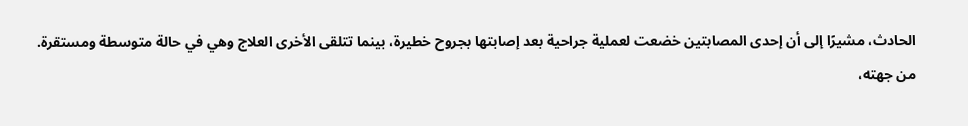الحادث، مشيرًا إلى أن إحدى المصابتين خضعت لعملية جراحية بعد إصابتها بجروح خطيرة، بينما تتلقى الأخرى العلاج وهي في حالة متوسطة ومستقرة.
من جهته،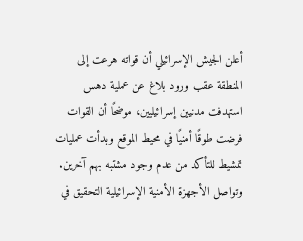أعلن الجيش الإسرائيلي أن قواته هرعت إلى المنطقة عقب ورود بلاغ عن عملية دهس استهدفت مدنيين إسرائيليين، موضحًا أن القوات فرضت طوقًا أمنيًا في محيط الموقع وبدأت عمليات تمشيط للتأكد من عدم وجود مشتبه بهم آخرين.
وتواصل الأجهزة الأمنية الإسرائيلية التحقيق في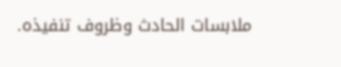ملابسات الحادث وظروف تنفيذه.